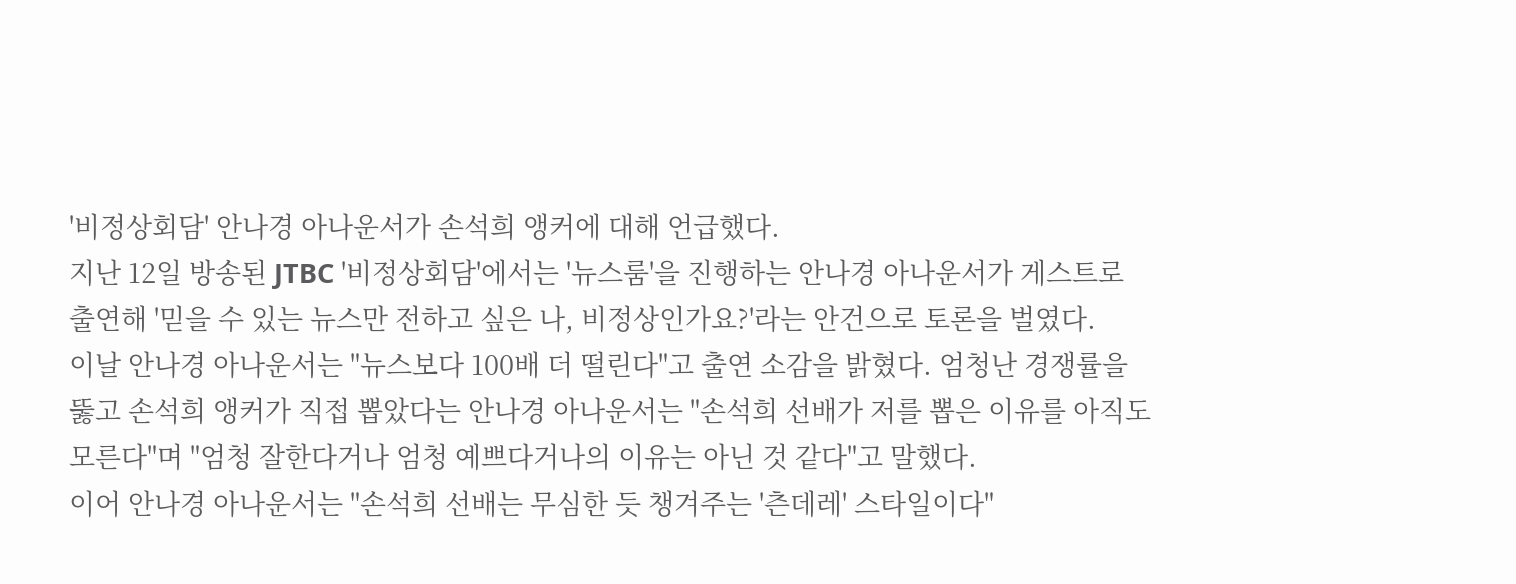'비정상회담' 안나경 아나운서가 손석희 앵커에 대해 언급했다.
지난 12일 방송된 JTBC '비정상회담'에서는 '뉴스룸'을 진행하는 안나경 아나운서가 게스트로 출연해 '믿을 수 있는 뉴스만 전하고 싶은 나, 비정상인가요?'라는 안건으로 토론을 벌였다.
이날 안나경 아나운서는 "뉴스보다 100배 더 떨린다"고 출연 소감을 밝혔다. 엄청난 경쟁률을 뚫고 손석희 앵커가 직접 뽑았다는 안나경 아나운서는 "손석희 선배가 저를 뽑은 이유를 아직도 모른다"며 "엄청 잘한다거나 엄청 예쁘다거나의 이유는 아닌 것 같다"고 말했다.
이어 안나경 아나운서는 "손석희 선배는 무심한 듯 챙겨주는 '츤데레' 스타일이다"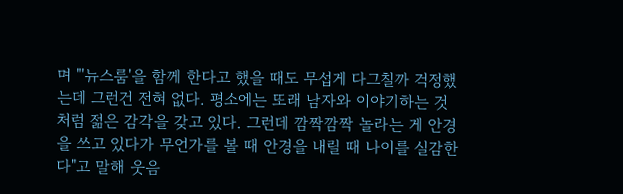며 "'뉴스룸'을 함께 한다고 했을 때도 무섭게 다그칠까 걱정했는데 그런건 전혀 없다. 평소에는 또래 남자와 이야기하는 것처럼 젊은 감각을 갖고 있다. 그런데 깜짝깜짝 놀라는 게 안경을 쓰고 있다가 무언가를 볼 때 안경을 내릴 때 나이를 실감한다"고 말해 웃음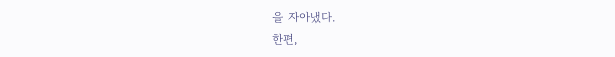을 자아냈다.
한편,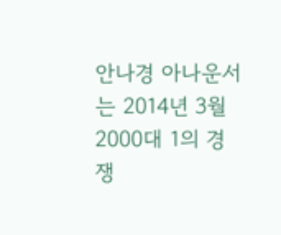안나경 아나운서는 2014년 3월 2000대 1의 경쟁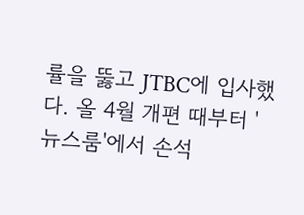률을 뚫고 JTBC에 입사했다. 올 4월 개편 때부터 '뉴스룸'에서 손석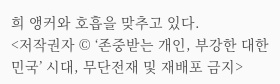희 앵커와 호흡을 맞추고 있다.
<저작권자 © ‘존중받는 개인, 부강한 대한민국’ 시대, 무단전재 및 재배포 금지>